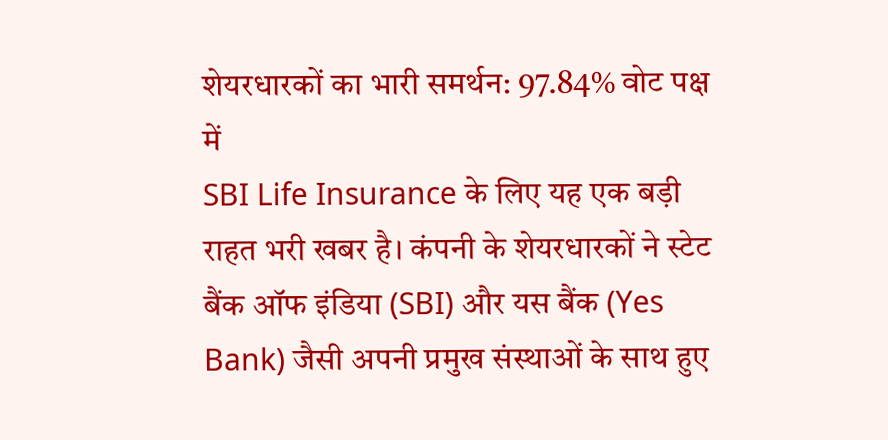शेयरधारकों का भारी समर्थन: 97.84% वोट पक्ष में
SBI Life Insurance के लिए यह एक बड़ी राहत भरी खबर है। कंपनी के शेयरधारकों ने स्टेट बैंक ऑफ इंडिया (SBI) और यस बैंक (Yes Bank) जैसी अपनी प्रमुख संस्थाओं के साथ हुए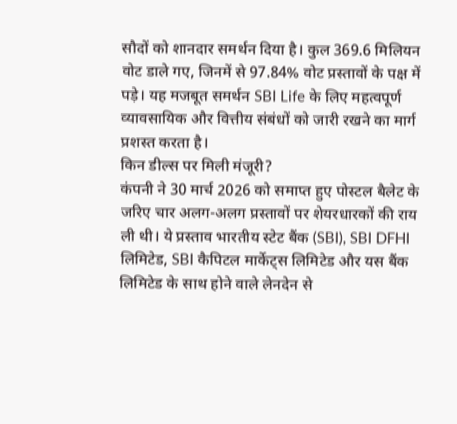सौदों को शानदार समर्थन दिया है। कुल 369.6 मिलियन वोट डाले गए, जिनमें से 97.84% वोट प्रस्तावों के पक्ष में पड़े। यह मजबूत समर्थन SBI Life के लिए महत्वपूर्ण व्यावसायिक और वित्तीय संबंधों को जारी रखने का मार्ग प्रशस्त करता है।
किन डील्स पर मिली मंजूरी?
कंपनी ने 30 मार्च 2026 को समाप्त हुए पोस्टल बैलेट के जरिए चार अलग-अलग प्रस्तावों पर शेयरधारकों की राय ली थी। ये प्रस्ताव भारतीय स्टेट बैंक (SBI), SBI DFHI लिमिटेड, SBI कैपिटल मार्केट्स लिमिटेड और यस बैंक लिमिटेड के साथ होने वाले लेनदेन से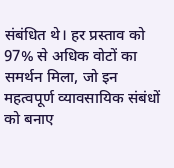संबंधित थे। हर प्रस्ताव को 97% से अधिक वोटों का समर्थन मिला, जो इन महत्वपूर्ण व्यावसायिक संबंधों को बनाए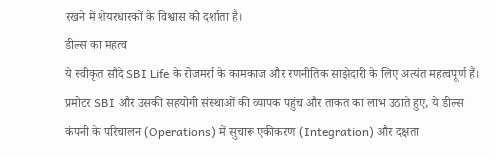रखने में शेयरधारकों के विश्वास को दर्शाता है।
डील्स का महत्व
ये स्वीकृत सौदे SBI Life के रोजमर्रा के कामकाज और रणनीतिक साझेदारी के लिए अत्यंत महत्वपूर्ण हैं। प्रमोटर SBI और उसकी सहयोगी संस्थाओं की व्यापक पहुंच और ताकत का लाभ उठाते हुए, ये डील्स कंपनी के परिचालन (Operations) में सुचारू एकीकरण (Integration) और दक्षता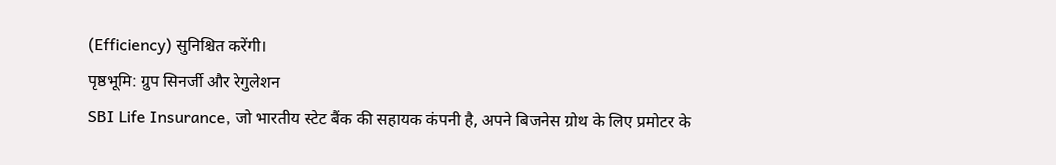(Efficiency) सुनिश्चित करेंगी।
पृष्ठभूमि: ग्रुप सिनर्जी और रेगुलेशन
SBI Life Insurance, जो भारतीय स्टेट बैंक की सहायक कंपनी है, अपने बिजनेस ग्रोथ के लिए प्रमोटर के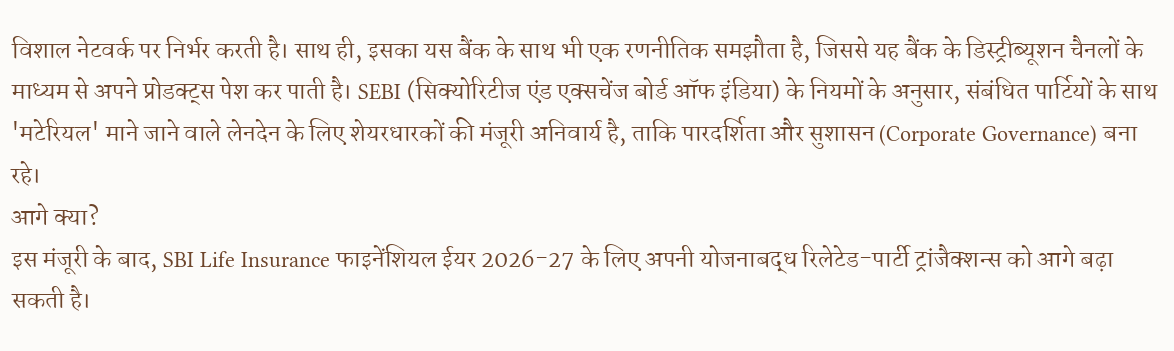विशाल नेटवर्क पर निर्भर करती है। साथ ही, इसका यस बैंक के साथ भी एक रणनीतिक समझौता है, जिससे यह बैंक के डिस्ट्रीब्यूशन चैनलों के माध्यम से अपने प्रोडक्ट्स पेश कर पाती है। SEBI (सिक्योरिटीज एंड एक्सचेंज बोर्ड ऑफ इंडिया) के नियमों के अनुसार, संबंधित पार्टियों के साथ 'मटेरियल' माने जाने वाले लेनदेन के लिए शेयरधारकों की मंजूरी अनिवार्य है, ताकि पारदर्शिता और सुशासन (Corporate Governance) बना रहे।
आगे क्या?
इस मंजूरी के बाद, SBI Life Insurance फाइनेंशियल ईयर 2026-27 के लिए अपनी योजनाबद्ध रिलेटेड-पार्टी ट्रांजैक्शन्स को आगे बढ़ा सकती है।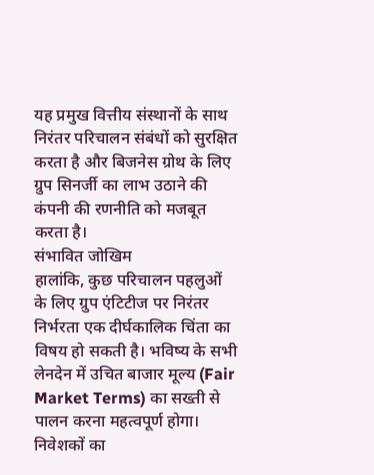यह प्रमुख वित्तीय संस्थानों के साथ निरंतर परिचालन संबंधों को सुरक्षित करता है और बिजनेस ग्रोथ के लिए ग्रुप सिनर्जी का लाभ उठाने की कंपनी की रणनीति को मजबूत करता है।
संभावित जोखिम
हालांकि, कुछ परिचालन पहलुओं के लिए ग्रुप एंटिटीज पर निरंतर निर्भरता एक दीर्घकालिक चिंता का विषय हो सकती है। भविष्य के सभी लेनदेन में उचित बाजार मूल्य (Fair Market Terms) का सख्ती से पालन करना महत्वपूर्ण होगा। निवेशकों का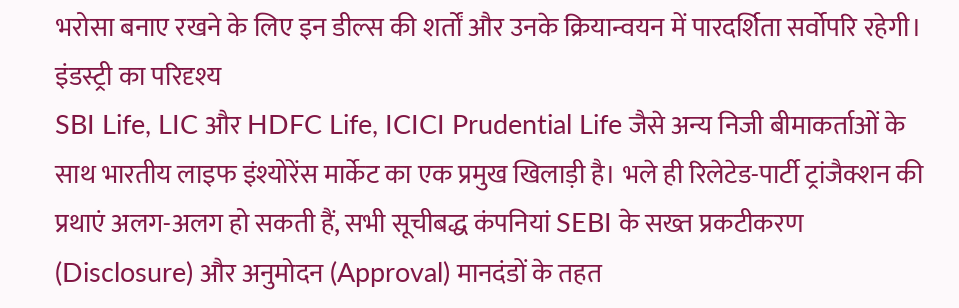भरोसा बनाए रखने के लिए इन डील्स की शर्तों और उनके क्रियान्वयन में पारदर्शिता सर्वोपरि रहेगी।
इंडस्ट्री का परिदृश्य
SBI Life, LIC और HDFC Life, ICICI Prudential Life जैसे अन्य निजी बीमाकर्ताओं के साथ भारतीय लाइफ इंश्योरेंस मार्केट का एक प्रमुख खिलाड़ी है। भले ही रिलेटेड-पार्टी ट्रांजैक्शन की प्रथाएं अलग-अलग हो सकती हैं, सभी सूचीबद्ध कंपनियां SEBI के सख्त प्रकटीकरण (Disclosure) और अनुमोदन (Approval) मानदंडों के तहत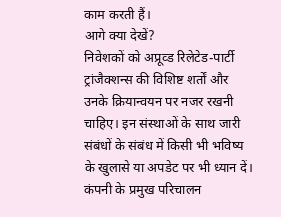काम करती हैं।
आगे क्या देखें?
निवेशकों को अप्रूव्ड रिलेटेड-पार्टी ट्रांजैक्शन्स की विशिष्ट शर्तों और उनके क्रियान्वयन पर नजर रखनी चाहिए। इन संस्थाओं के साथ जारी संबंधों के संबंध में किसी भी भविष्य के खुलासे या अपडेट पर भी ध्यान दें। कंपनी के प्रमुख परिचालन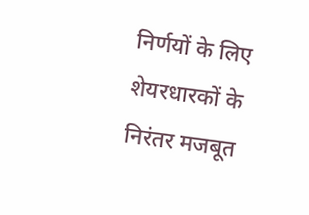निर्णयों के लिए शेयरधारकों के निरंतर मजबूत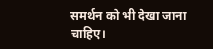समर्थन को भी देखा जाना चाहिए।